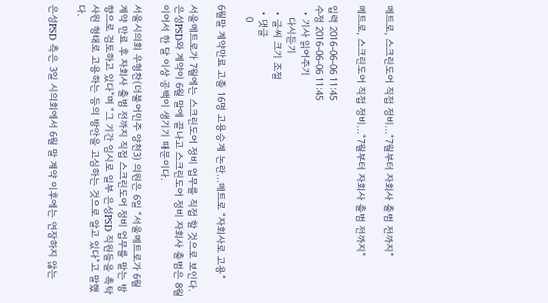메트로, 스크린도어 직접 정비…“7월부터 자회사 출범 전까지”

메트로, 스크린도어 직접 정비…“7월부터 자회사 출범 전까지”

입력 2016-06-06 11:45
수정 2016-06-06 11:45
  • 기사 읽어주기
    다시듣기
  • 글씨 크기 조절
  • 댓글
    0

6월말 계약만료 고졸 16명 고용승계 논란…메트로 “자회사로 고용”

서울메트로가 7월에는 스크린도어 정비 업무를 직접 할 것으로 보인다. 은성PSD와 계약이 6월 말에 끝나고 스크린도어 정비 자회사 출범은 8월이어서 한 달 이상 공백이 생기기 때문이다.

서울시의회 우형찬(더불어민주 양천3) 의원은 6일 “서울메트로가 6월 계약 만료 후 자회사 출범 전까지 직접 스크린도어 정비 업무를 맡는 방향으로 검토하고 있다”며 “그 기간 임시로 일부 은성PSD 직원들을 촉탁사원 형태로 고용하는 등의 방안을 고심하는 것으로 알고 있다”고 말했다.

은성PSD 측은 3일 시의회에서 6월 말 계약 이후에는 연장하지 않는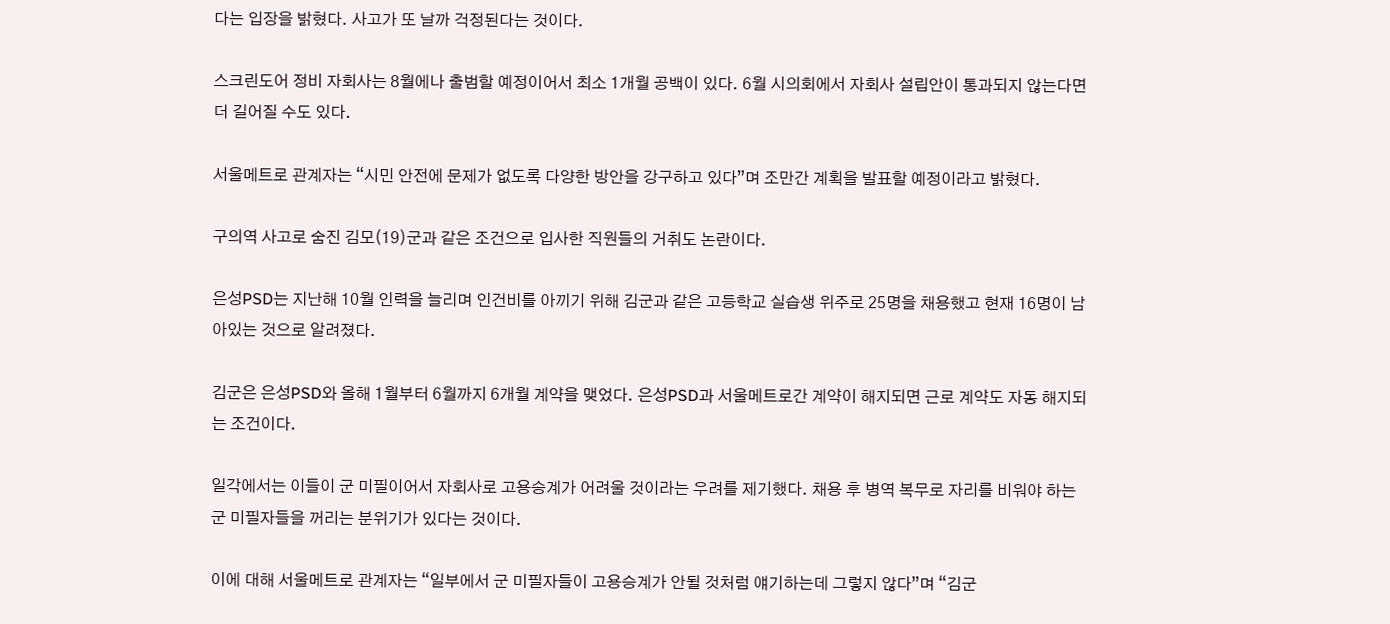다는 입장을 밝혔다. 사고가 또 날까 걱정된다는 것이다.

스크린도어 정비 자회사는 8월에나 출범할 예정이어서 최소 1개월 공백이 있다. 6월 시의회에서 자회사 설립안이 통과되지 않는다면 더 길어질 수도 있다.

서울메트로 관계자는 “시민 안전에 문제가 없도록 다양한 방안을 강구하고 있다”며 조만간 계획을 발표할 예정이라고 밝혔다.

구의역 사고로 숨진 김모(19)군과 같은 조건으로 입사한 직원들의 거취도 논란이다.

은성PSD는 지난해 10월 인력을 늘리며 인건비를 아끼기 위해 김군과 같은 고등학교 실습생 위주로 25명을 채용했고 현재 16명이 남아있는 것으로 알려졌다.

김군은 은성PSD와 올해 1월부터 6월까지 6개월 계약을 맺었다. 은성PSD과 서울메트로간 계약이 해지되면 근로 계약도 자동 해지되는 조건이다.

일각에서는 이들이 군 미필이어서 자회사로 고용승계가 어려울 것이라는 우려를 제기했다. 채용 후 병역 복무로 자리를 비워야 하는 군 미필자들을 꺼리는 분위기가 있다는 것이다.

이에 대해 서울메트로 관계자는 “일부에서 군 미필자들이 고용승계가 안될 것처럼 얘기하는데 그렇지 않다”며 “김군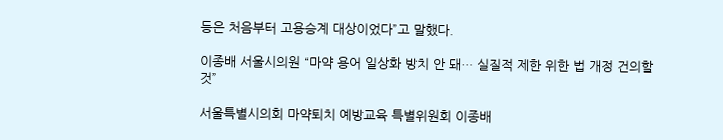등은 처음부터 고용승계 대상이었다”고 말했다.

이종배 서울시의원 “마약 용어 일상화 방치 안 돼… 실질적 제한 위한 법 개정 건의할 것”

서울특별시의회 마약퇴치 예방교육 특별위원회 이종배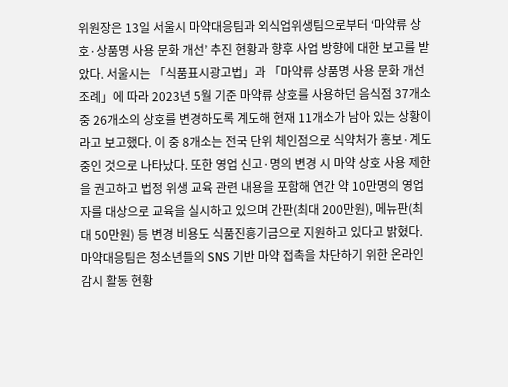위원장은 13일 서울시 마약대응팀과 외식업위생팀으로부터 ‘마약류 상호·상품명 사용 문화 개선’ 추진 현황과 향후 사업 방향에 대한 보고를 받았다. 서울시는 「식품표시광고법」과 「마약류 상품명 사용 문화 개선 조례」에 따라 2023년 5월 기준 마약류 상호를 사용하던 음식점 37개소 중 26개소의 상호를 변경하도록 계도해 현재 11개소가 남아 있는 상황이라고 보고했다. 이 중 8개소는 전국 단위 체인점으로 식약처가 홍보·계도 중인 것으로 나타났다. 또한 영업 신고·명의 변경 시 마약 상호 사용 제한을 권고하고 법정 위생 교육 관련 내용을 포함해 연간 약 10만명의 영업자를 대상으로 교육을 실시하고 있으며 간판(최대 200만원), 메뉴판(최대 50만원) 등 변경 비용도 식품진흥기금으로 지원하고 있다고 밝혔다. 마약대응팀은 청소년들의 SNS 기반 마약 접촉을 차단하기 위한 온라인 감시 활동 현황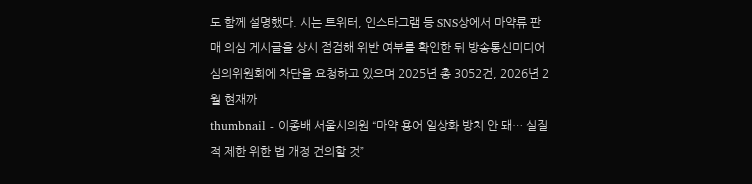도 함께 설명했다. 시는 트위터, 인스타그램 등 SNS상에서 마약류 판매 의심 게시글을 상시 점검해 위반 여부를 확인한 뒤 방송통신미디어심의위원회에 차단을 요청하고 있으며 2025년 총 3052건, 2026년 2월 현재까
thumbnail - 이종배 서울시의원 “마약 용어 일상화 방치 안 돼… 실질적 제한 위한 법 개정 건의할 것”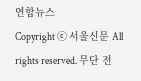연합뉴스
Copyright ⓒ 서울신문 All rights reserved. 무단 전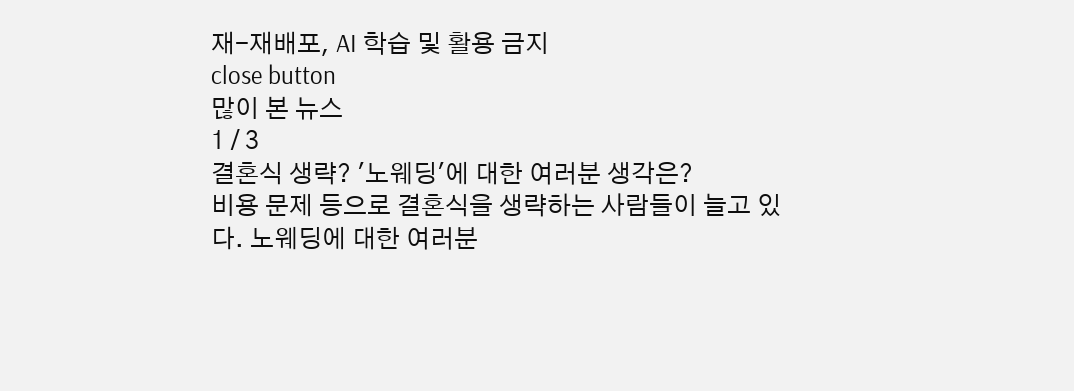재-재배포, AI 학습 및 활용 금지
close button
많이 본 뉴스
1 / 3
결혼식 생략? '노웨딩'에 대한 여러분 생각은?
비용 문제 등으로 결혼식을 생략하는 사람들이 늘고 있다. 노웨딩에 대한 여러분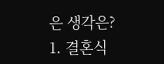은 생각은?
1. 결혼식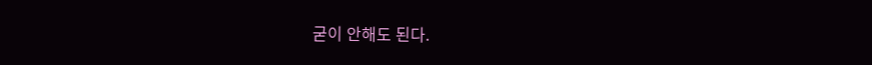굳이 안해도 된다.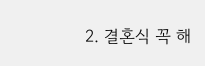2. 결혼식 꼭 해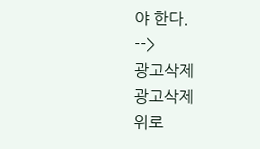야 한다.
-->
광고삭제
광고삭제
위로